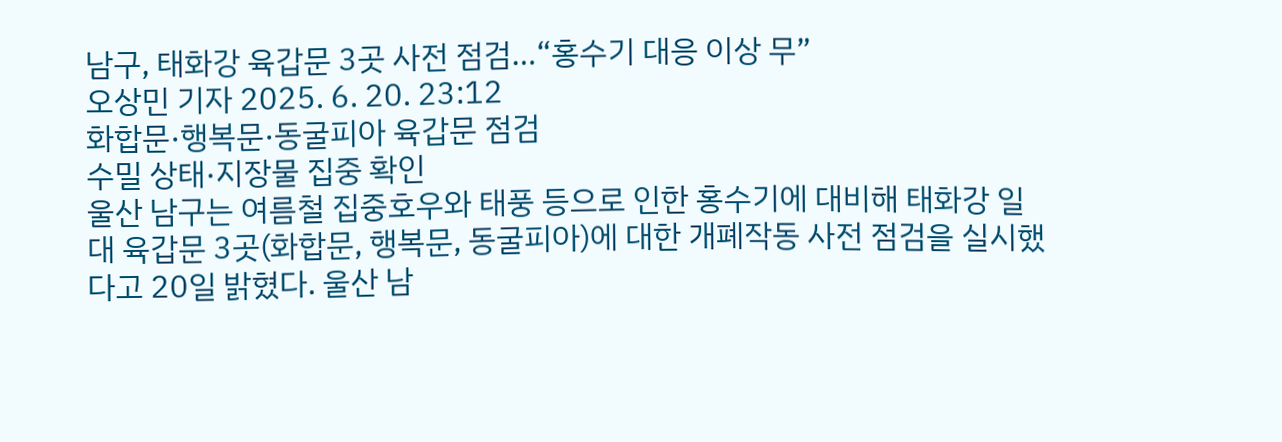남구, 태화강 육갑문 3곳 사전 점검…“홍수기 대응 이상 무”
오상민 기자 2025. 6. 20. 23:12
화합문·행복문·동굴피아 육갑문 점검
수밀 상태·지장물 집중 확인
울산 남구는 여름철 집중호우와 태풍 등으로 인한 홍수기에 대비해 태화강 일대 육갑문 3곳(화합문, 행복문, 동굴피아)에 대한 개폐작동 사전 점검을 실시했다고 20일 밝혔다. 울산 남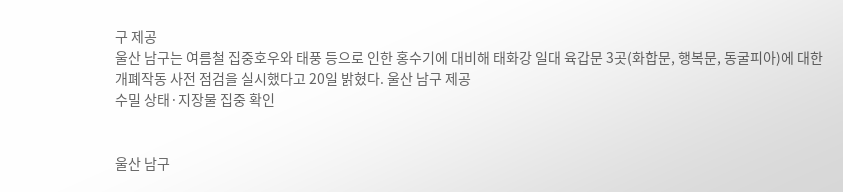구 제공
울산 남구는 여름철 집중호우와 태풍 등으로 인한 홍수기에 대비해 태화강 일대 육갑문 3곳(화합문, 행복문, 동굴피아)에 대한 개폐작동 사전 점검을 실시했다고 20일 밝혔다. 울산 남구 제공
수밀 상태·지장물 집중 확인


울산 남구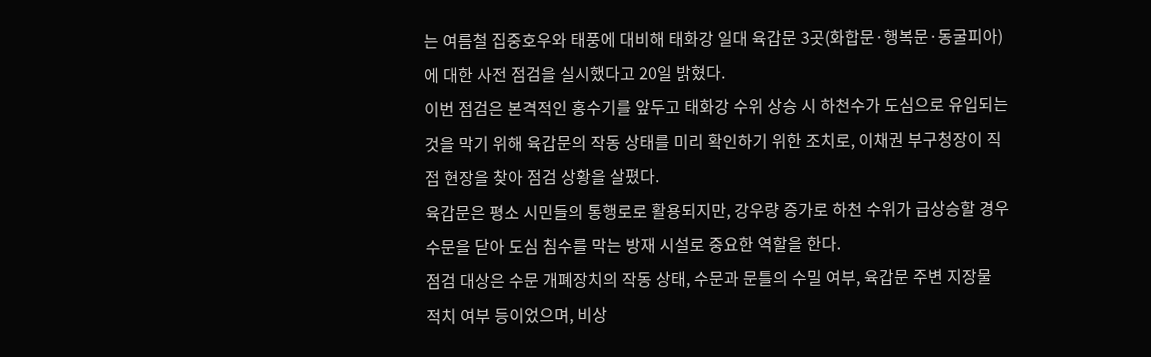는 여름철 집중호우와 태풍에 대비해 태화강 일대 육갑문 3곳(화합문·행복문·동굴피아)에 대한 사전 점검을 실시했다고 20일 밝혔다.
이번 점검은 본격적인 홍수기를 앞두고 태화강 수위 상승 시 하천수가 도심으로 유입되는 것을 막기 위해 육갑문의 작동 상태를 미리 확인하기 위한 조치로, 이채권 부구청장이 직접 현장을 찾아 점검 상황을 살폈다.
육갑문은 평소 시민들의 통행로로 활용되지만, 강우량 증가로 하천 수위가 급상승할 경우 수문을 닫아 도심 침수를 막는 방재 시설로 중요한 역할을 한다.
점검 대상은 수문 개폐장치의 작동 상태, 수문과 문틀의 수밀 여부, 육갑문 주변 지장물 적치 여부 등이었으며, 비상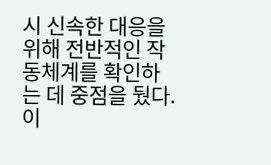시 신속한 대응을 위해 전반적인 작동체계를 확인하는 데 중점을 뒀다.
이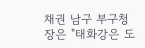채권 남구 부구청장은 "태화강은 도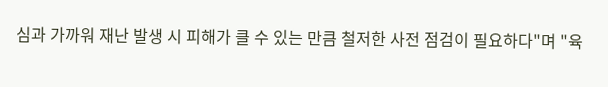심과 가까워 재난 발생 시 피해가 클 수 있는 만큼 철저한 사전 점검이 필요하다"며 "육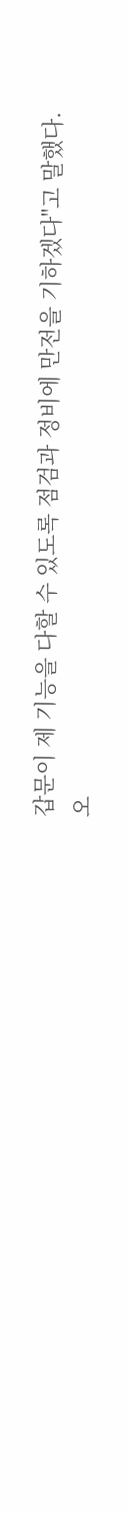갑문이 제 기능을 다할 수 있도록 점검과 정비에 만전을 기하겠다"고 말했다.
오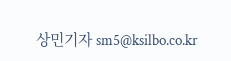상민기자 sm5@ksilbo.co.kr